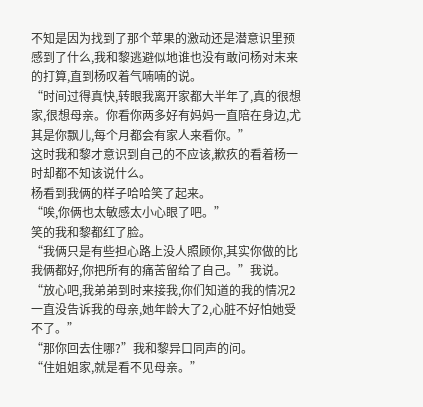不知是因为找到了那个苹果的激动还是潜意识里预感到了什么,我和黎逃避似地谁也没有敢问杨对末来的打算,直到杨叹着气喃喃的说。
“时间过得真快,转眼我离开家都大半年了,真的很想家,很想母亲。你看你两多好有妈妈一直陪在身边,尤其是你飘儿,每个月都会有家人来看你。”
这时我和黎才意识到自己的不应该,歉疚的看着杨一时却都不知该说什么。
杨看到我俩的样子哈哈笑了起来。
“唉,你俩也太敏感太小心眼了吧。”
笑的我和黎都红了脸。
“我俩只是有些担心路上没人照顾你,其实你做的比我俩都好,你把所有的痛苦留给了自己。”我说。
“放心吧,我弟弟到时来接我,你们知道的我的情况2一直没告诉我的母亲,她年龄大了2,心脏不好怕她受不了。”
“那你回去住哪?”我和黎异口同声的问。
“住姐姐家,就是看不见母亲。”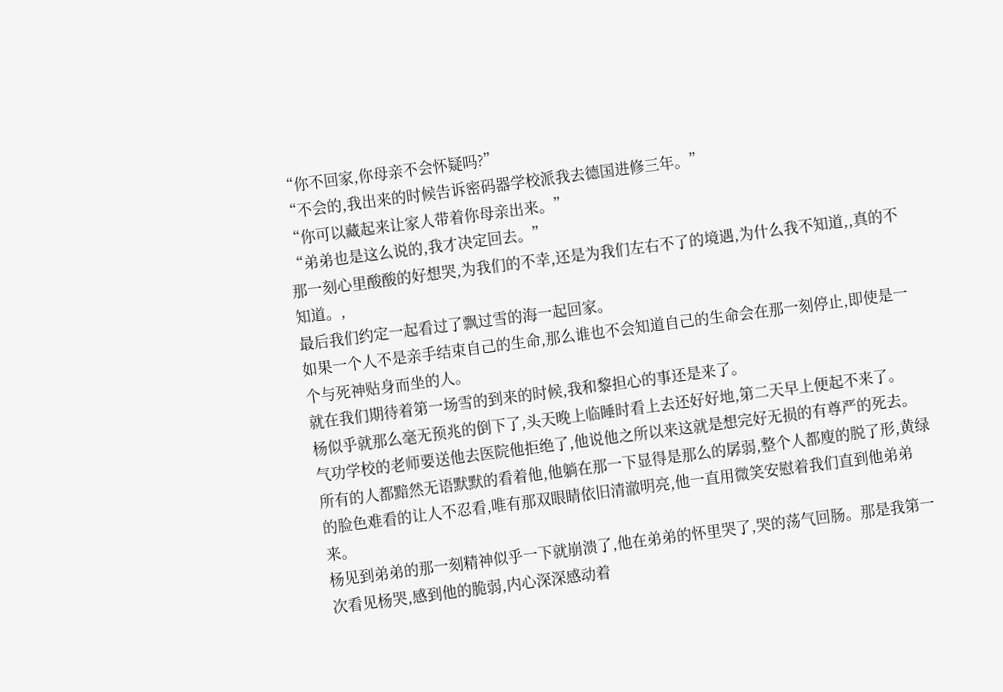“你不回家,你母亲不会怀疑吗?”
“不会的,我出来的时候告诉密码器学校派我去德国进修三年。”
“你可以藏起来让家人带着你母亲出来。”
“弟弟也是这么说的,我才决定回去。”
那一刻心里酸酸的好想哭,为我们的不幸,还是为我们左右不了的境遇,为什么我不知道,,真的不知道。,
最后我们约定一起看过了飘过雪的海一起回家。
如果一个人不是亲手结束自己的生命,那么谁也不会知道自己的生命会在那一刻停止,即使是一个与死神贴身而坐的人。
就在我们期待着第一场雪的到来的时候,我和黎担心的事还是来了。
杨似乎就那么毫无预兆的倒下了,头天晚上临睡时看上去还好好地,第二天早上便起不来了。
气功学校的老师要送他去医院他拒绝了,他说他之所以来这就是想完好无损的有尊严的死去。
所有的人都黯然无语默默的看着他,他躺在那一下显得是那么的孱弱,整个人都廋的脱了形,黄绿的脸色难看的让人不忍看,唯有那双眼睛依旧清澈明亮,他一直用微笑安慰着我们直到他弟弟来。
杨见到弟弟的那一刻精神似乎一下就崩溃了,他在弟弟的怀里哭了,哭的荡气回肠。那是我第一次看见杨哭,感到他的脆弱,内心深深感动着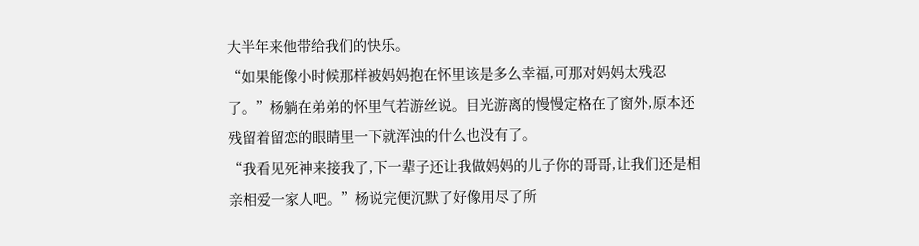大半年来他带给我们的快乐。
“如果能像小时候那样被妈妈抱在怀里该是多么幸福,可那对妈妈太残忍了。”杨躺在弟弟的怀里气若游丝说。目光游离的慢慢定格在了窗外,原本还残留着留恋的眼睛里一下就浑浊的什么也没有了。
“我看见死神来接我了,下一辈子还让我做妈妈的儿子你的哥哥,让我们还是相亲相爱一家人吧。”杨说完便沉默了好像用尽了所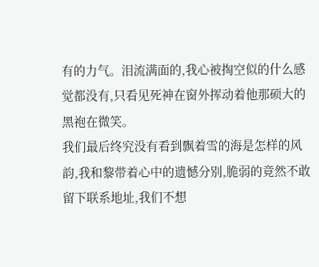有的力气。泪流满面的,我心被掏空似的什么感觉都没有,只看见死神在窗外挥动着他那硕大的黑袍在微笑。
我们最后终究没有看到飘着雪的海是怎样的风韵,我和黎带着心中的遗憾分别,脆弱的竟然不敢留下联系地址,我们不想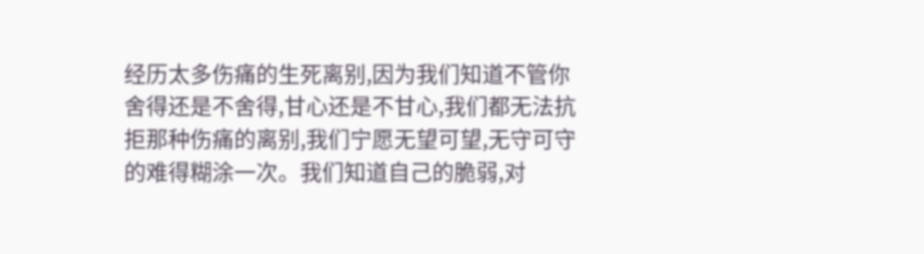经历太多伤痛的生死离别,因为我们知道不管你舍得还是不舍得,甘心还是不甘心,我们都无法抗拒那种伤痛的离别,我们宁愿无望可望,无守可守的难得糊涂一次。我们知道自己的脆弱,对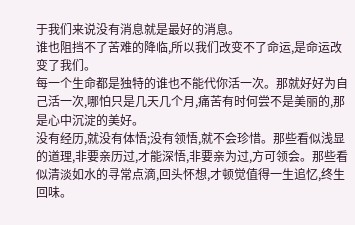于我们来说没有消息就是最好的消息。
谁也阻挡不了苦难的降临,所以我们改变不了命运,是命运改变了我们。
每一个生命都是独特的谁也不能代你活一次。那就好好为自己活一次,哪怕只是几天几个月,痛苦有时何尝不是美丽的,那是心中沉淀的美好。
没有经历,就没有体悟;没有领悟,就不会珍惜。那些看似浅显的道理,非要亲历过,才能深悟,非要亲为过,方可领会。那些看似清淡如水的寻常点滴,回头怀想,才顿觉值得一生追忆,终生回味。